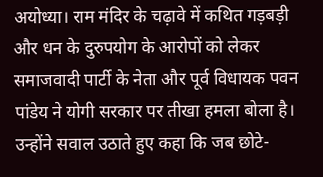अयोध्या। राम मंदिर के चढ़ावे में कथित गड़बड़ी और धन के दुरुपयोग के आरोपों को लेकर समाजवादी पार्टी के नेता और पूर्व विधायक पवन पांडेय ने योगी सरकार पर तीखा हमला बोला है। उन्होंने सवाल उठाते हुए कहा कि जब छोटे-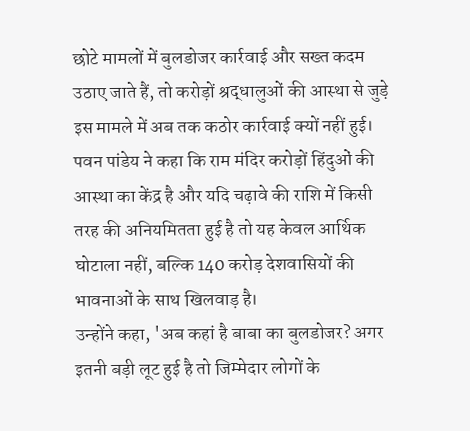छोटे मामलों में बुलडोजर कार्रवाई और सख्त कदम उठाए जाते हैं, तो करोड़ों श्रद्धालुओं की आस्था से जुड़े इस मामले में अब तक कठोर कार्रवाई क्यों नहीं हुई।
पवन पांडेय ने कहा कि राम मंदिर करोड़ों हिंदुओं की आस्था का केंद्र है और यदि चढ़ावे की राशि में किसी तरह की अनियमितता हुई है तो यह केवल आर्थिक घोटाला नहीं, बल्कि 140 करोड़ देशवासियों की भावनाओं के साथ खिलवाड़ है।
उन्होंने कहा, 'अब कहां है बाबा का बुलडोजर? अगर इतनी बड़ी लूट हुई है तो जिम्मेदार लोगों के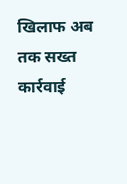खिलाफ अब तक सख्त कार्रवाई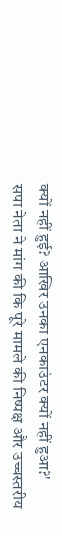क्यों नहीं हुई? आखिर उनका एनकाउंटर क्यों नहीं हुआ?'
सपा नेता ने मांग की कि पूरे मामले की निष्पक्ष और उच्चस्तरीय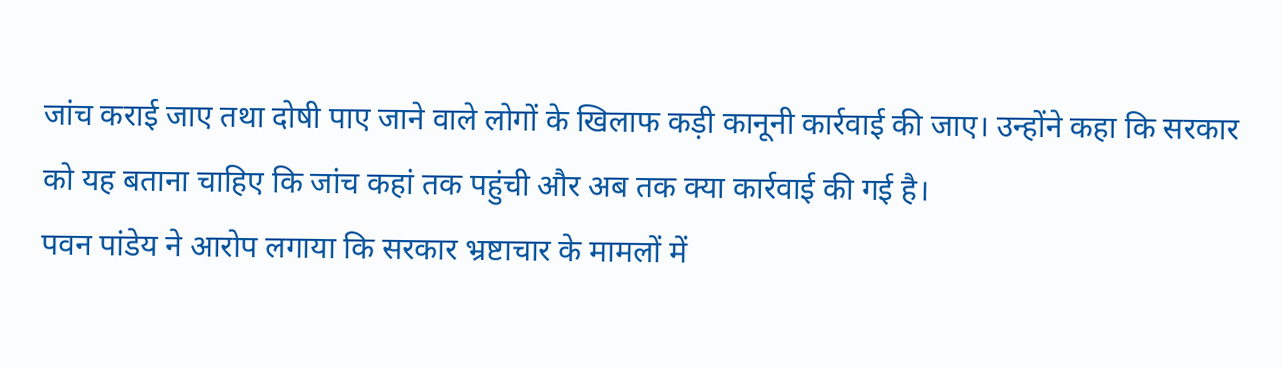जांच कराई जाए तथा दोषी पाए जाने वाले लोगों के खिलाफ कड़ी कानूनी कार्रवाई की जाए। उन्होंने कहा कि सरकार को यह बताना चाहिए कि जांच कहां तक पहुंची और अब तक क्या कार्रवाई की गई है।
पवन पांडेय ने आरोप लगाया कि सरकार भ्रष्टाचार के मामलों में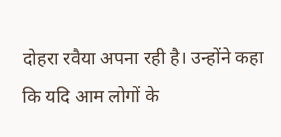दोहरा रवैया अपना रही है। उन्होंने कहा कि यदि आम लोगों के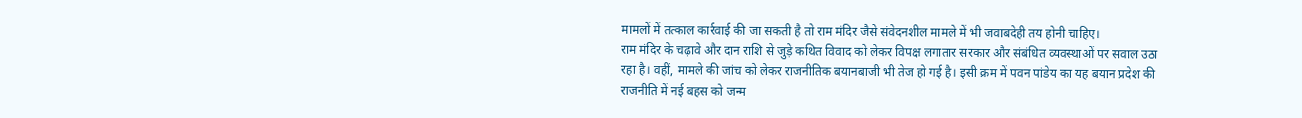मामलों में तत्काल कार्रवाई की जा सकती है तो राम मंदिर जैसे संवेदनशील मामले में भी जवाबदेही तय होनी चाहिए।
राम मंदिर के चढ़ावे और दान राशि से जुड़े कथित विवाद को लेकर विपक्ष लगातार सरकार और संबंधित व्यवस्थाओं पर सवाल उठा रहा है। वहीं, मामले की जांच को लेकर राजनीतिक बयानबाजी भी तेज हो गई है। इसी क्रम में पवन पांडेय का यह बयान प्रदेश की राजनीति में नई बहस को जन्म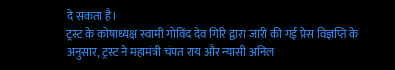दे सकता है।
ट्रस्ट के कोषाध्यक्ष स्वामी गोविंद देव गिरि द्वारा जारी की गई प्रेस विज्ञप्ति के अनुसार, ट्रस्ट ने महामंत्री चंपत राय और न्यासी अनिल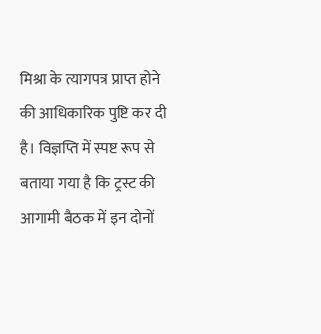मिश्रा के त्यागपत्र प्राप्त होने की आधिकारिक पुष्टि कर दी है। विज्ञप्ति में स्पष्ट रूप से बताया गया है कि ट्रस्ट की आगामी बैठक में इन दोनों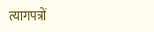त्यागपत्रों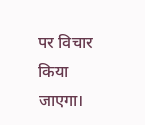पर विचार किया जाएगा।